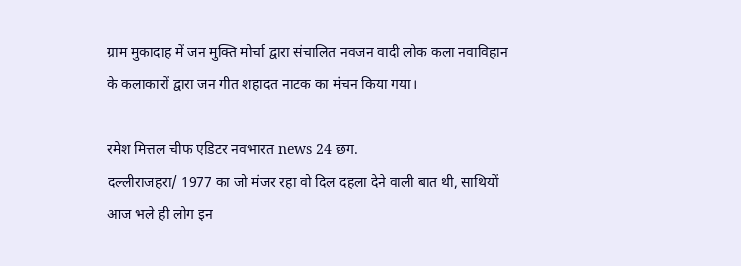ग्राम मुकादाह में जन मुक्ति मोर्चा द्वारा संचालित नवजन वादी लोक कला नवाविहान के कलाकारों द्वारा जन गीत शहादत नाटक का मंचन किया गया।

रमेश मित्तल चीफ एडिटर नवभारत news 24 छग.
दल्लीराजहरा/ 1977 का जो मंजर रहा वो दिल दहला देने वाली बात थी, साथियों आज भले ही लोग इन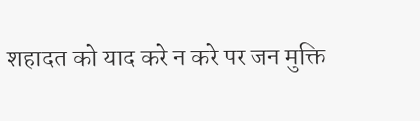शहादत को याद करे न करे पर जन मुक्ति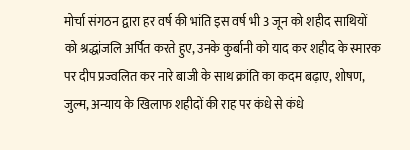मोर्चा संगठन द्वारा हर वर्ष की भांति इस वर्ष भी 3 जून को शहीद साथियों को श्रद्धांजलि अर्पित करते हुए, उनके कुर्बानी को याद कर शहीद के स्मारक पर दीप प्रज्वलित कर नारे बाजी के साथ क्रांति का कदम बढ़ाए, शोषण, जुल्म, अन्याय के खिलाफ शहीदों की राह पर कंधे से कंधे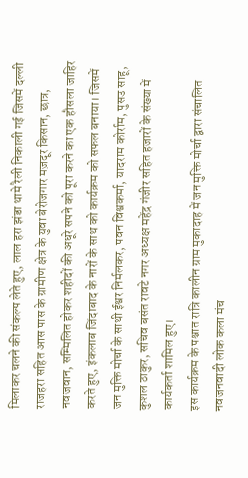मिलाकर चलने की संकल्प लेते हुए, लाल हरा झंडा थामे रैली निकाली गई जिसमें दल्ली राजहरा सहित आस पास के ग्रामीण क्षेत्र के युवा बेरोजगार मज़दूर किसान, छात्र, नवजवान, सम्मिलित होकर शहीदों की अधूरे सपने को पूरा करने का एक हौसला जाहिर करते हुए, इंकलाब जिंदाबाद के नारों के साथ को कार्यक्रम को सफल बनाया। जिसमें जन मुक्ति मोर्चा के साथी ईश्वर निर्मलकर, पवन विश्वकर्मा, यादराम कोर्राम, पुसउ साहू, कुशल ठाकुर, सचिव बसंत रावटे नगर अध्यक्ष महेंद्र गंजीर सहित हजारों के संख्या में कार्यकर्ता शामिल हुए।
इस कार्यक्रम के पश्चात रात्रि कालीन ग्राम मुकादाह में जन मुक्ति मोर्चा द्वारा संचालित नवजनवादी लोक कला मंच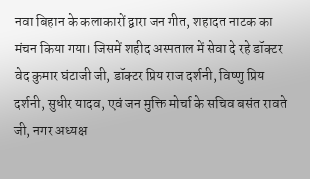नवा बिहान के कलाकारों द्वारा जन गीत, शहादत नाटक का मंचन किया गया। जिसमें शहीद अस्पताल में सेवा दे रहे डॉक्टर वेद कुमार घंटाजी जी, डॉक्टर प्रिय राज दर्शनी, विष्णु प्रिय दर्शनी, सुधीर यादव, एवं जन मुक्ति मोर्चा के सचिव बसंत रावते जी, नगर अध्यक्ष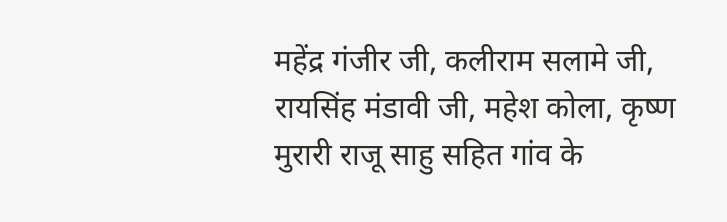महेंद्र गंजीर जी, कलीराम सलामे जी, रायसिंह मंडावी जी, महेश कोला, कृष्ण मुरारी राजू साहु सहित गांव के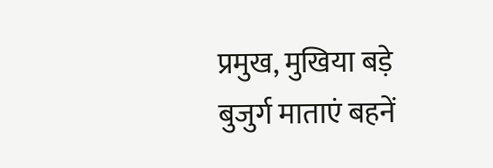प्रमुख, मुखिया बड़े बुजुर्ग माताएं बहनें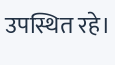उपस्थित रहे।